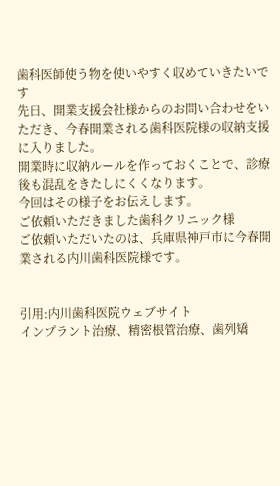歯科医師使う物を使いやすく収めていきたいです
先日、開業支援会社様からのお問い合わせをいただき、今春開業される歯科医院様の収納支援に入りました。
開業時に収納ルールを作っておくことで、診療後も混乱をきたしにくくなります。
今回はその様子をお伝えします。
ご依頼いただきました歯科クリニック様
ご依頼いただいたのは、兵庫県神戸市に今春開業される内川歯科医院様です。


引用:内川歯科医院ウェブサイト
インプラント治療、精密根管治療、歯列矯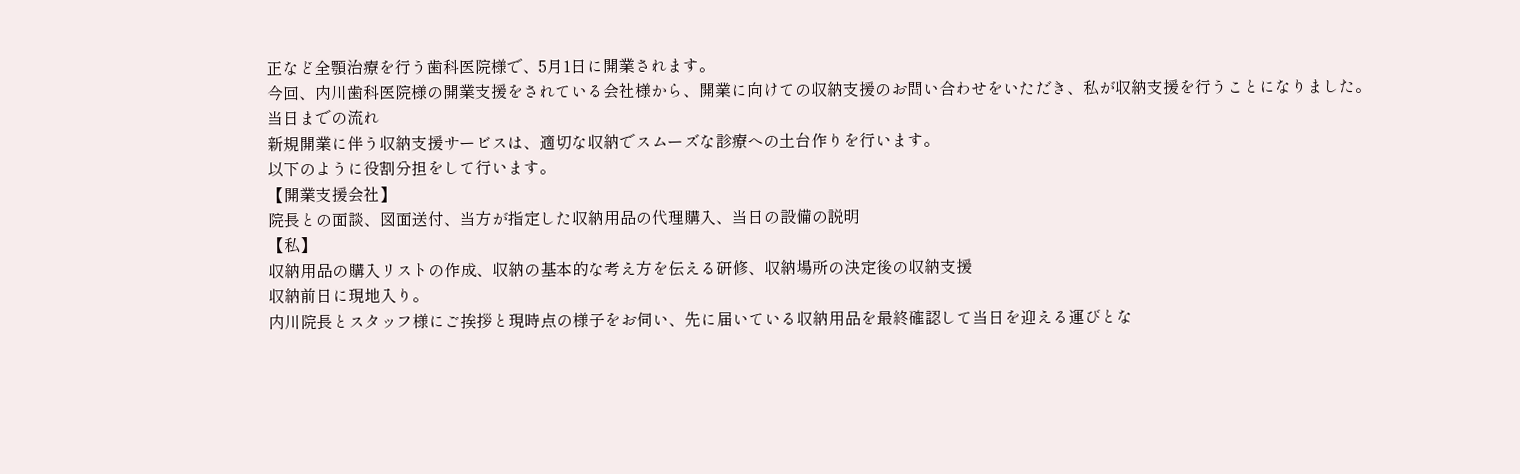正など全顎治療を行う歯科医院様で、5月1日に開業されます。
今回、内川歯科医院様の開業支援をされている会社様から、開業に向けての収納支援のお問い合わせをいただき、私が収納支援を行うことになりました。
当日までの流れ
新規開業に伴う収納支援サービスは、適切な収納でスムーズな診療への土台作りを行います。
以下のように役割分担をして行います。
【開業支援会社】
院長との面談、図面送付、当方が指定した収納用品の代理購入、当日の設備の説明
【私】
収納用品の購入リストの作成、収納の基本的な考え方を伝える研修、収納場所の決定後の収納支援
収納前日に現地入り。
内川院長とスタッフ様にご挨拶と現時点の様子をお伺い、先に届いている収納用品を最終確認して当日を迎える運びとな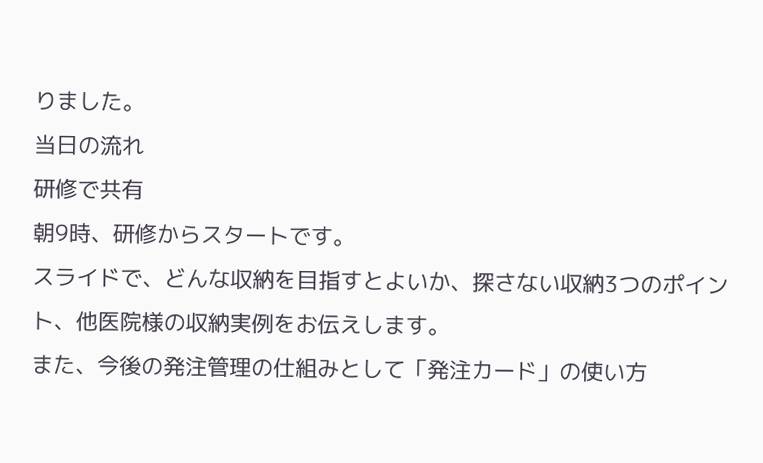りました。
当日の流れ
研修で共有
朝9時、研修からスタートです。
スライドで、どんな収納を目指すとよいか、探さない収納3つのポイント、他医院様の収納実例をお伝えします。
また、今後の発注管理の仕組みとして「発注カード」の使い方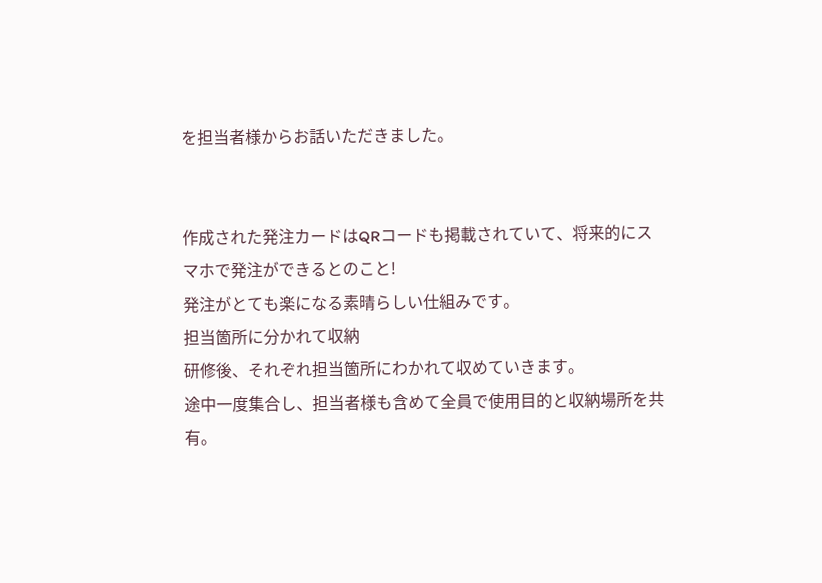を担当者様からお話いただきました。


作成された発注カードはQRコードも掲載されていて、将来的にスマホで発注ができるとのこと!
発注がとても楽になる素晴らしい仕組みです。
担当箇所に分かれて収納
研修後、それぞれ担当箇所にわかれて収めていきます。
途中一度集合し、担当者様も含めて全員で使用目的と収納場所を共有。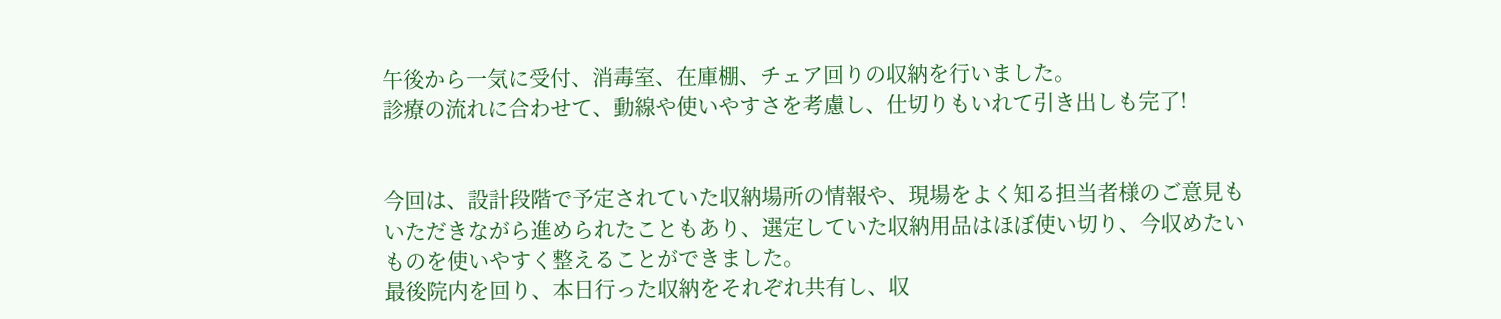午後から一気に受付、消毒室、在庫棚、チェア回りの収納を行いました。
診療の流れに合わせて、動線や使いやすさを考慮し、仕切りもいれて引き出しも完了!


今回は、設計段階で予定されていた収納場所の情報や、現場をよく知る担当者様のご意見もいただきながら進められたこともあり、選定していた収納用品はほぼ使い切り、今収めたいものを使いやすく整えることができました。
最後院内を回り、本日行った収納をそれぞれ共有し、収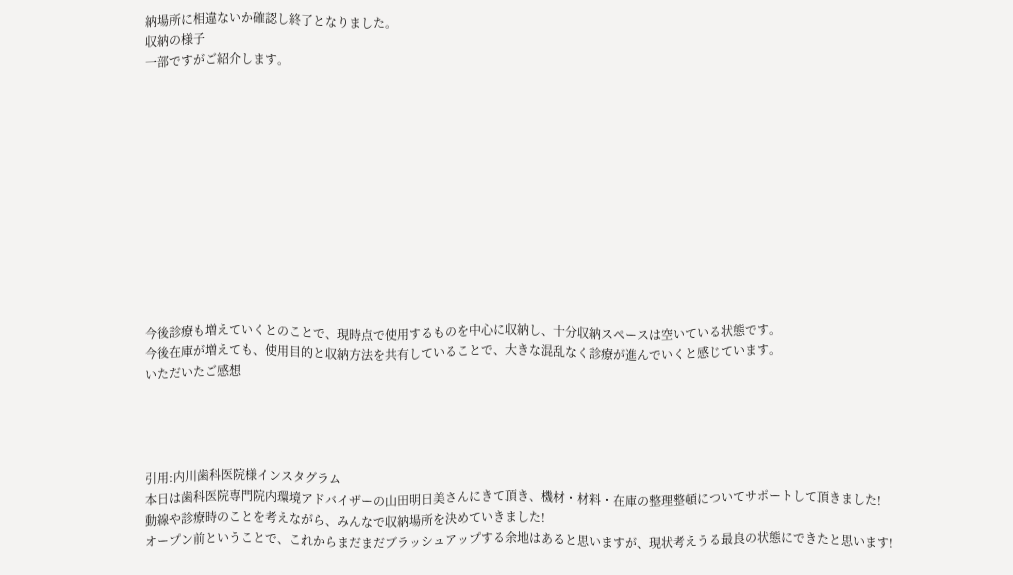納場所に相違ないか確認し終了となりました。
収納の様子
一部ですがご紹介します。












今後診療も増えていくとのことで、現時点で使用するものを中心に収納し、十分収納スペースは空いている状態です。
今後在庫が増えても、使用目的と収納方法を共有していることで、大きな混乱なく診療が進んでいくと感じています。
いただいたご感想




引用:内川歯科医院様インスタグラム
本日は歯科医院専門院内環境アドバイザーの山田明日美さんにきて頂き、機材・材料・在庫の整理整頓についてサポートして頂きました!
動線や診療時のことを考えながら、みんなで収納場所を決めていきました!
オープン前ということで、これからまだまだブラッシュアップする余地はあると思いますが、現状考えうる最良の状態にできたと思います!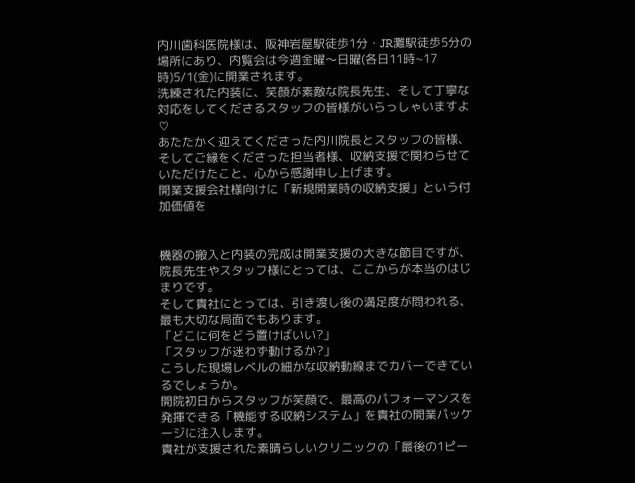内川歯科医院様は、阪神岩屋駅徒歩1分・JR灘駅徒歩5分の場所にあり、内覧会は今週金曜〜日曜(各日11時~17時)5/1(金)に開業されます。
洗練された内装に、笑顔が素敵な院長先生、そして丁寧な対応をしてくださるスタッフの皆様がいらっしゃいますよ♡
あたたかく迎えてくださった内川院長とスタッフの皆様、そしてご縁をくださった担当者様、収納支援で関わらせていただけたこと、心から感謝申し上げます。
開業支援会社様向けに「新規開業時の収納支援」という付加価値を


機器の搬入と内装の完成は開業支援の大きな節目ですが、院長先生やスタッフ様にとっては、ここからが本当のはじまりです。
そして貴社にとっては、引き渡し後の満足度が問われる、最も大切な局面でもあります。
「どこに何をどう置けばいい?」
「スタッフが迷わず動けるか?」
こうした現場レベルの細かな収納動線までカバーできているでしょうか。
開院初日からスタッフが笑顔で、最高のパフォーマンスを発揮できる「機能する収納システム」を貴社の開業パッケージに注入します。
貴社が支援された素晴らしいクリニックの「最後の1ピー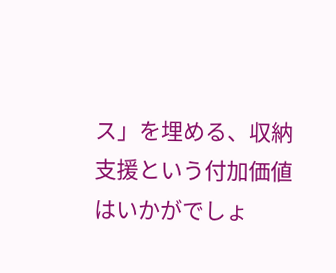ス」を埋める、収納支援という付加価値はいかがでしょ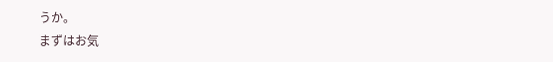うか。
まずはお気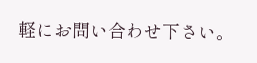軽にお問い合わせ下さい。